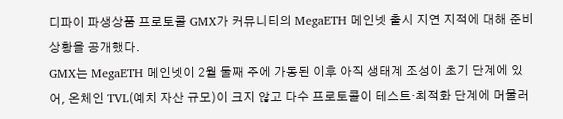디파이 파생상품 프로토콜 GMX가 커뮤니티의 MegaETH 메인넷 출시 지연 지적에 대해 준비 상황을 공개했다.
GMX는 MegaETH 메인넷이 2월 둘째 주에 가동된 이후 아직 생태계 조성이 초기 단계에 있어, 온체인 TVL(예치 자산 규모)이 크지 않고 다수 프로토콜이 테스트·최적화 단계에 머물러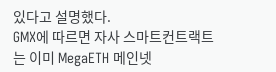있다고 설명했다.
GMX에 따르면 자사 스마트컨트랙트는 이미 MegaETH 메인넷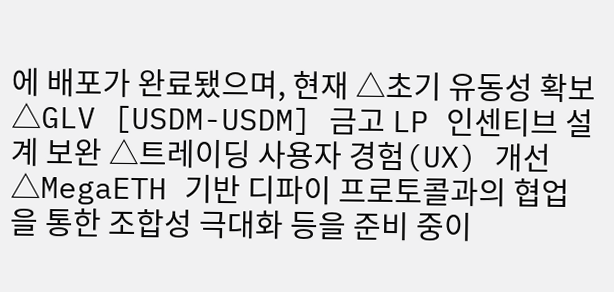에 배포가 완료됐으며, 현재 △초기 유동성 확보 △GLV [USDM-USDM] 금고 LP 인센티브 설계 보완 △트레이딩 사용자 경험(UX) 개선 △MegaETH 기반 디파이 프로토콜과의 협업을 통한 조합성 극대화 등을 준비 중이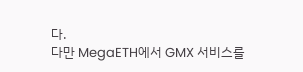다.
다만 MegaETH에서 GMX 서비스를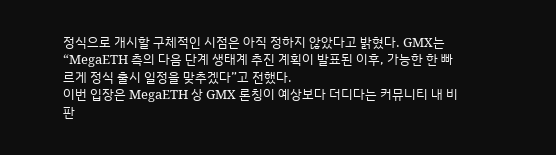정식으로 개시할 구체적인 시점은 아직 정하지 않았다고 밝혔다. GMX는 “MegaETH 측의 다음 단계 생태계 추진 계획이 발표된 이후, 가능한 한 빠르게 정식 출시 일정을 맞추겠다”고 전했다.
이번 입장은 MegaETH 상 GMX 론칭이 예상보다 더디다는 커뮤니티 내 비판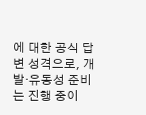에 대한 공식 답변 성격으로, 개발·유동성 준비는 진행 중이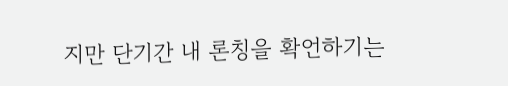지만 단기간 내 론칭을 확언하기는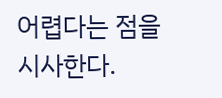어렵다는 점을 시사한다.